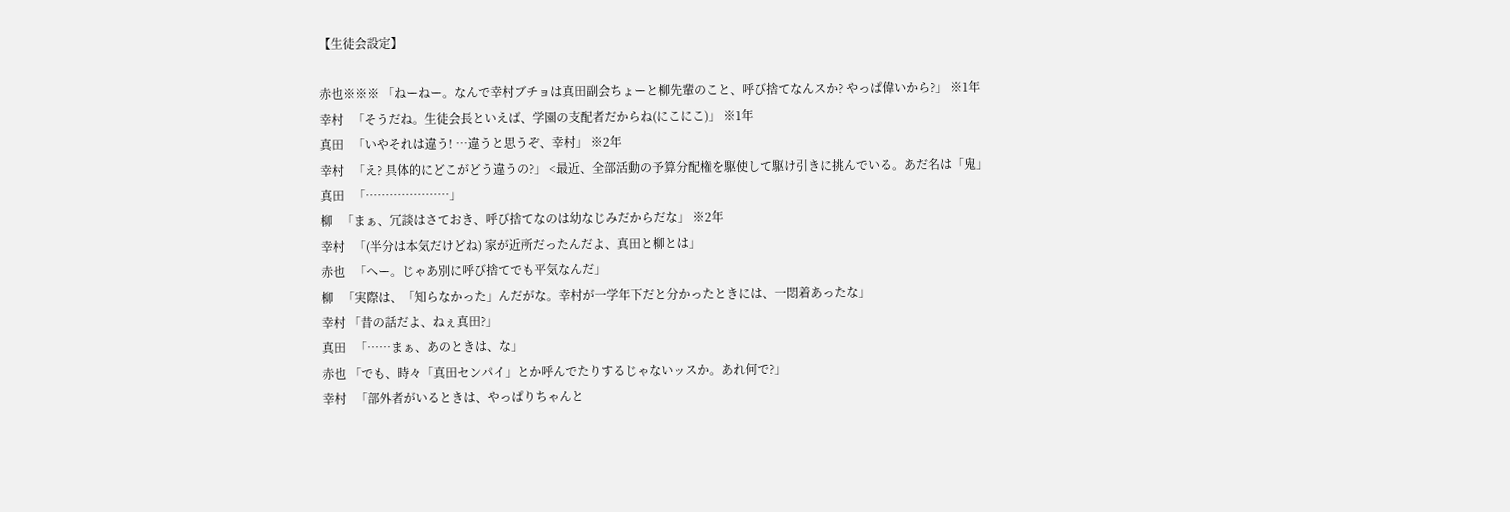【生徒会設定】

赤也※※※ 「ねーねー。なんで幸村ブチョは真田副会ちょーと柳先輩のこと、呼び捨てなんスか? やっぱ偉いから?」 ※1年
幸村   「そうだね。生徒会長といえば、学園の支配者だからね(にこにこ)」 ※1年
真田   「いやそれは違う! …違うと思うぞ、幸村」 ※2年
幸村   「え? 具体的にどこがどう違うの?」 <最近、全部活動の予算分配権を駆使して駆け引きに挑んでいる。あだ名は「鬼」
真田   「…………………」
柳   「まぁ、冗談はさておき、呼び捨てなのは幼なじみだからだな」 ※2年
幸村   「(半分は本気だけどね) 家が近所だったんだよ、真田と柳とは」
赤也   「へー。じゃあ別に呼び捨てでも平気なんだ」
柳   「実際は、「知らなかった」んだがな。幸村が一学年下だと分かったときには、一悶着あったな」
幸村 「昔の話だよ、ねぇ真田?」
真田   「……まぁ、あのときは、な」
赤也 「でも、時々「真田センパイ」とか呼んでたりするじゃないッスか。あれ何で?」
幸村   「部外者がいるときは、やっぱりちゃんと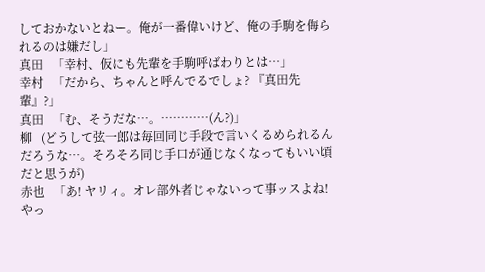しておかないとねー。俺が一番偉いけど、俺の手駒を侮られるのは嫌だし」
真田   「幸村、仮にも先輩を手駒呼ばわりとは…」
幸村   「だから、ちゃんと呼んでるでしょ? 『真田先輩』?」
真田   「む、そうだな…。…………(ん?)」
柳   (どうして弦一郎は毎回同じ手段で言いくるめられるんだろうな…。そろそろ同じ手口が通じなくなってもいい頃だと思うが)
赤也   「あ! ヤリィ。オレ部外者じゃないって事ッスよね! やっ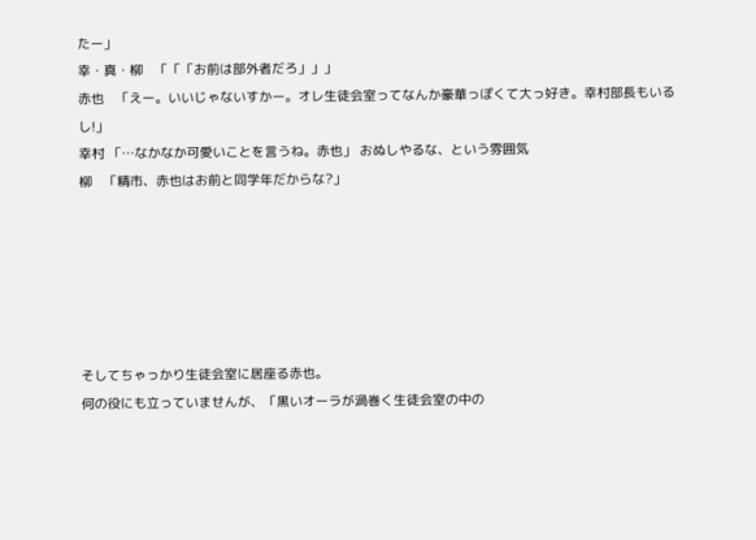たー」
幸・真・柳   「「「お前は部外者だろ」」」
赤也   「えー。いいじゃないすかー。オレ生徒会室ってなんか豪華っぽくて大っ好き。幸村部長もいるし!」
幸村 「…なかなか可愛いことを言うね。赤也」 おぬしやるな、という雰囲気
柳   「精市、赤也はお前と同学年だからな?」






そしてちゃっかり生徒会室に居座る赤也。
何の役にも立っていませんが、「黒いオーラが渦巻く生徒会室の中の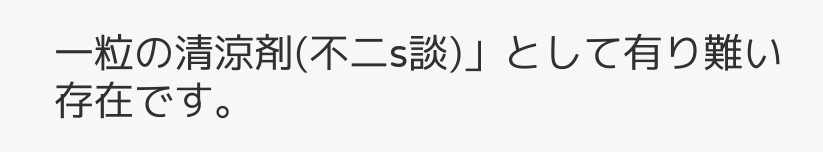一粒の清涼剤(不二s談)」として有り難い存在です。